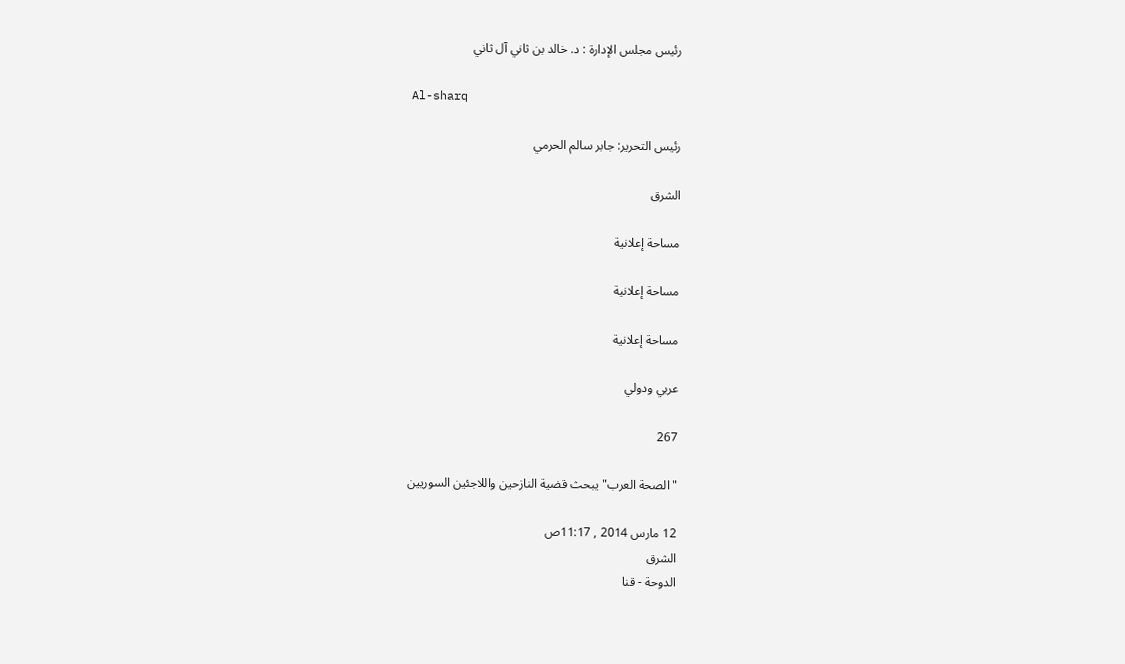رئيس مجلس الإدارة : د. خالد بن ثاني آل ثاني

Al-sharq

رئيس التحرير: جابر سالم الحرمي

الشرق

مساحة إعلانية

مساحة إعلانية

مساحة إعلانية

عربي ودولي

267

"الصحة العرب" يبحث قضية النازحين واللاجئين السوريين

12 مارس 2014 , 11:17ص
الشرق
الدوحة - قنا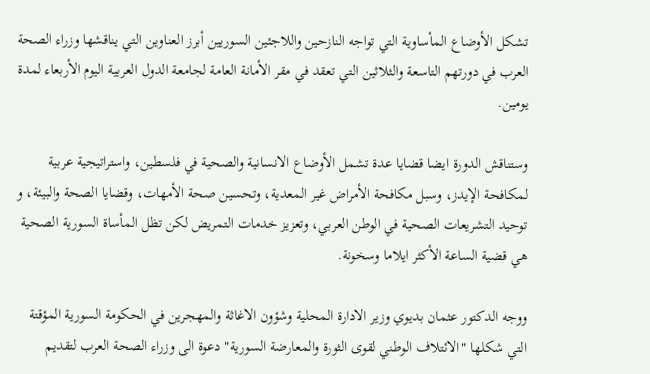تشكل الأوضاع المأساوية التي تواجه النازحين واللاجئين السوريين أبرز العناوين التي يناقشها وزراء الصحة العرب في دورتهم التاسعة والثلاثين التي تعقد في مقر الأمانة العامة لجامعة الدول العربية اليوم الأربعاء لمدة يومين.

وستناقش الدورة ايضا قضايا عدة تشمل الأوضاع الانسانية والصحية في فلسطين، واستراتيجية عربية لمكافحة الإيدز، وسبل مكافحة الأمراض غير المعدية، وتحسين صحة الأمهات، وقضايا الصحة والبيئة، و توحيد التشريعات الصحية في الوطن العربي، وتعزيز خدمات التمريض لكن تظل المأساة السورية الصحية هي قضية الساعة الأكثر ايلاما وسخونة.

ووجه الدكتور عثمان بديوي وزير الادارة المحلية وشؤون الاغاثة والمهجرين في الحكومة السورية المؤقتة التي شكلها "الائتلاف الوطني لقوى الثورة والمعارضة السورية" دعوة الى وزراء الصحة العرب لتقديم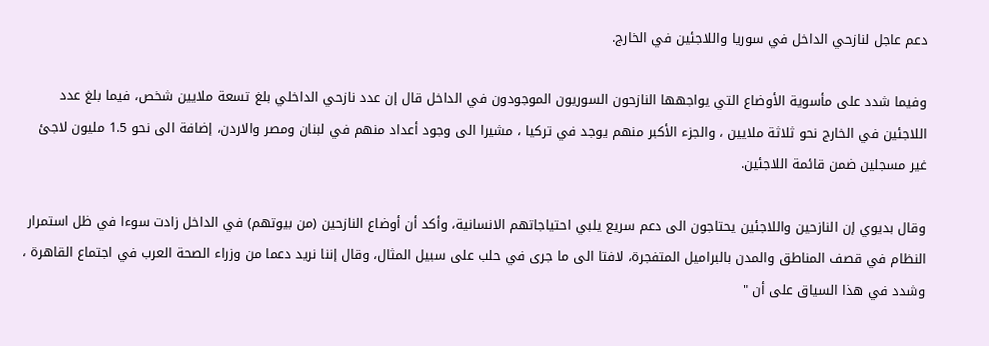دعم عاجل لنازحي الداخل في سوريا واللاجئين في الخارج.

وفيما شدد على مأسوية الأوضاع التي يواجهها النازحون السوريون الموجودون في الداخل قال إن عدد نازحي الداخلي بلغ تسعة ملايين شخص، فيما بلغ عدد اللاجئين في الخارج نحو ثلاثة ملايين ، والجزء الأكبر منهم يوجد في تركيا ، مشيرا الى وجود أعداد منهم في لبنان ومصر والاردن، إضافة الى نحو 1.5 مليون لاجئ غير مسجلين ضمن قائمة اللاجئين.

وقال بديوي إن النازحين واللاجئين يحتاجون الى دعم سريع يلبي احتياجاتهم الانسانية، وأكد أن أوضاع النازحين (من بيوتهم) في الداخل زادت سوءا في ظل استمرار النظام في قصف المناطق والمدن بالبراميل المتفجرة، لافتا الى ما جرى في حلب على سبيل المثال، وقال إننا نريد دعما من وزراء الصحة العرب في اجتماع القاهرة ، وشدد في هذا السياق على أن "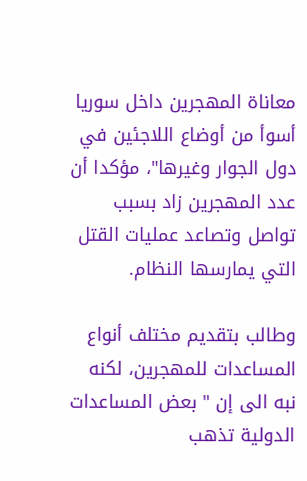معاناة المهجرين داخل سوريا أسوأ من أوضاع اللاجئين في دول الجوار وغيرها"، مؤكدا أن عدد المهجرين زاد بسبب تواصل وتصاعد عمليات القتل التي يمارسها النظام.

وطالب بتقديم مختلف أنواع المساعدات للمهجرين، لكنه نبه الى إن " بعض المساعدات الدولية تذهب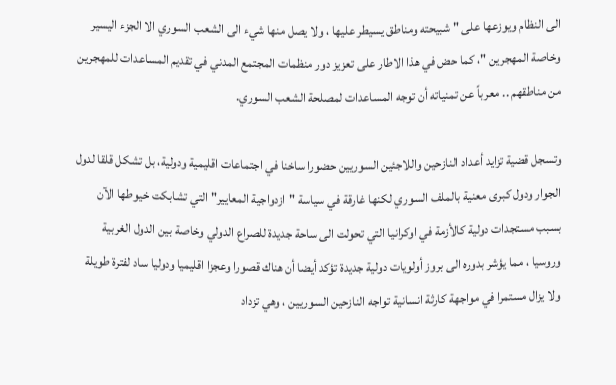الى النظام ويوزعها على " شبيحته ومناطق يسيطر عليها ، ولا يصل منها شيء الى الشعب السوري الا الجزء اليسير وخاصة المهجرين "، كما حض في هذا الاطار على تعزيز دور منظمات المجتمع المدني في تقديم المساعدات للمهجرين من مناطقهم .. معرباً عن تمنياته أن توجه المساعدات لمصلحة الشعب السوري.

وتسجل قضية تزايد أعداد النازحين واللاجئين السوريين حضورا ساخنا في اجتماعات اقليمية ودولية، بل تشكل قلقا لدول الجوار ودول كبرى معنية بالملف السوري لكنها غارقة في سياسة "ازدواجية المعايير" التي تشابكت خيوطها الآن بسبب مستجدات دولية كالأزمة في اوكرانيا التي تحولت الى ساحة جديدة للصراع الدولي وخاصة بين الدول الغربية وروسيا ، مما يؤشر بدوره الى بروز أولويات دولية جديدة تؤكد أيضا أن هناك قصورا وعجزا اقليميا ودوليا ساد لفترة طويلة ولا يزال مستمرا في مواجهة كارثة انسانية تواجه النازحين السوريين ، وهي تزداد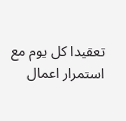تعقيدا كل يوم مع استمرار اعمال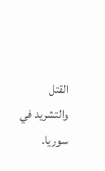القتل والتشريد في سوريا.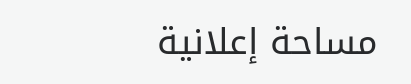مساحة إعلانية